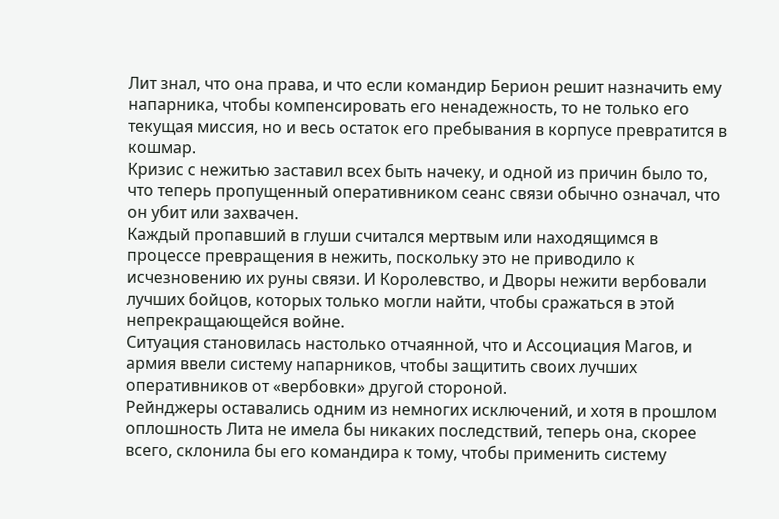Лит знал, что она права, и что если командир Берион решит назначить ему напарника, чтобы компенсировать его ненадежность, то не только его текущая миссия, но и весь остаток его пребывания в корпусе превратится в кошмар.
Кризис с нежитью заставил всех быть начеку, и одной из причин было то, что теперь пропущенный оперативником сеанс связи обычно означал, что он убит или захвачен.
Каждый пропавший в глуши считался мертвым или находящимся в процессе превращения в нежить, поскольку это не приводило к исчезновению их руны связи. И Королевство, и Дворы нежити вербовали лучших бойцов, которых только могли найти, чтобы сражаться в этой непрекращающейся войне.
Ситуация становилась настолько отчаянной, что и Ассоциация Магов, и армия ввели систему напарников, чтобы защитить своих лучших оперативников от «вербовки» другой стороной.
Рейнджеры оставались одним из немногих исключений, и хотя в прошлом оплошность Лита не имела бы никаких последствий, теперь она, скорее всего, склонила бы его командира к тому, чтобы применить систему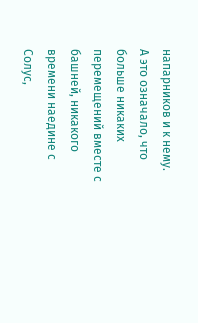напарников и к нему.
А это означало, что больше никаких перемещений вместе с башней, никакого времени наедине с Солус,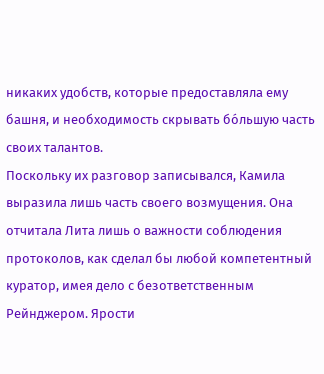никаких удобств, которые предоставляла ему башня, и необходимость скрывать бóльшую часть своих талантов.
Поскольку их разговор записывался, Камила выразила лишь часть своего возмущения. Она отчитала Лита лишь о важности соблюдения протоколов, как сделал бы любой компетентный куратор, имея дело с безответственным Рейнджером. Ярости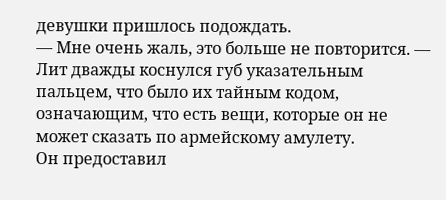девушки пришлось подождать.
— Мне очень жаль, это больше не повторится. — Лит дважды коснулся губ указательным пальцем, что было их тайным кодом, означающим, что есть вещи, которые он не может сказать по армейскому амулету.
Он предоставил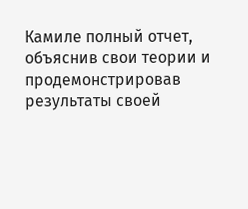Камиле полный отчет, объяснив свои теории и продемонстрировав результаты своей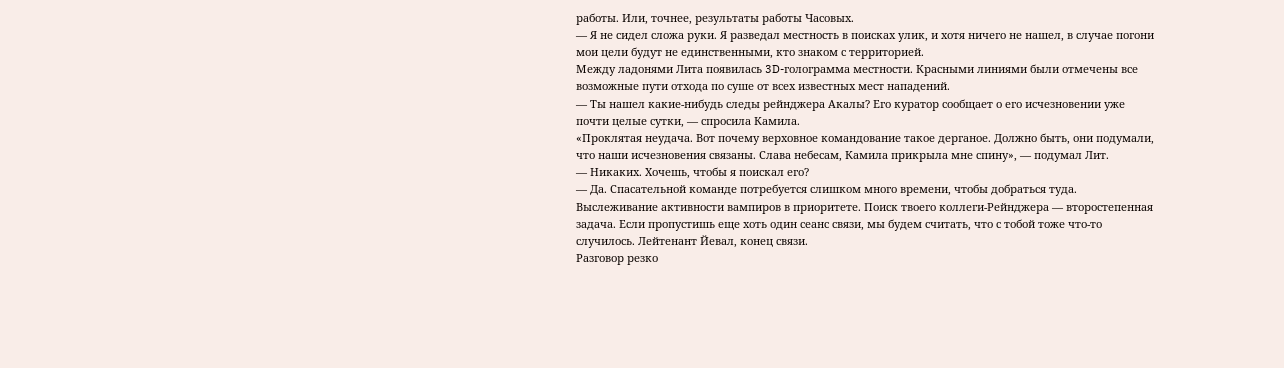работы. Или, точнее, результаты работы Часовых.
— Я не сидел сложа руки. Я разведал местность в поисках улик, и хотя ничего не нашел, в случае погони мои цели будут не единственными, кто знаком с территорией.
Между ладонями Лита появилась 3D-голограмма местности. Красными линиями были отмечены все возможные пути отхода по суше от всех известных мест нападений.
— Ты нашел какие-нибудь следы рейнджера Акалы? Его куратор сообщает о его исчезновении уже почти целые сутки, — спросила Камила.
«Проклятая неудача. Вот почему верховное командование такое дерганое. Должно быть, они подумали, что наши исчезновения связаны. Слава небесам, Камила прикрыла мне спину», — подумал Лит.
— Никаких. Хочешь, чтобы я поискал его?
— Да. Спасательной команде потребуется слишком много времени, чтобы добраться туда. Выслеживание активности вампиров в приоритете. Поиск твоего коллеги-Рейнджера — второстепенная задача. Если пропустишь еще хоть один сеанс связи, мы будем считать, что с тобой тоже что-то случилось. Лейтенант Йевал, конец связи.
Разговор резко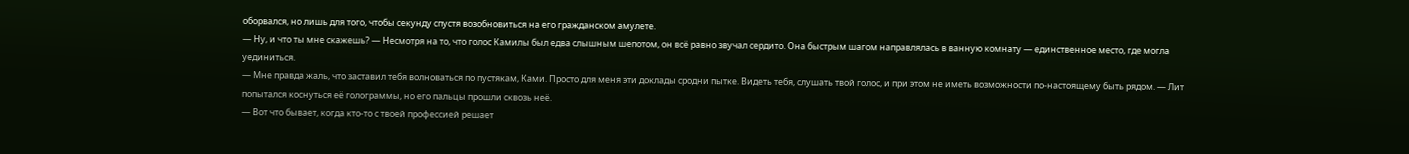оборвался, но лишь для того, чтобы секунду спустя возобновиться на его гражданском амулете.
— Ну, и что ты мне скажешь? — Несмотря на то, что голос Камилы был едва слышным шепотом, он всё равно звучал сердито. Она быстрым шагом направлялась в ванную комнату — единственное место, где могла уединиться.
— Мне правда жаль, что заставил тебя волноваться по пустякам, Ками. Просто для меня эти доклады сродни пытке. Видеть тебя, слушать твой голос, и при этом не иметь возможности по-настоящему быть рядом. — Лит попытался коснуться её голограммы, но его пальцы прошли сквозь неё.
— Вот что бывает, когда кто-то с твоей профессией решает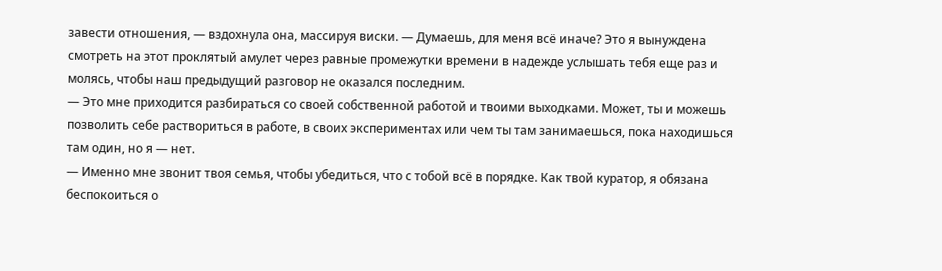завести отношения, — вздохнула она, массируя виски. — Думаешь, для меня всё иначе? Это я вынуждена смотреть на этот проклятый амулет через равные промежутки времени в надежде услышать тебя еще раз и молясь, чтобы наш предыдущий разговор не оказался последним.
— Это мне приходится разбираться со своей собственной работой и твоими выходками. Может, ты и можешь позволить себе раствориться в работе, в своих экспериментах или чем ты там занимаешься, пока находишься там один, но я — нет.
— Именно мне звонит твоя семья, чтобы убедиться, что с тобой всё в порядке. Как твой куратор, я обязана беспокоиться о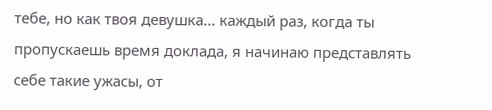тебе, но как твоя девушка... каждый раз, когда ты пропускаешь время доклада, я начинаю представлять себе такие ужасы, от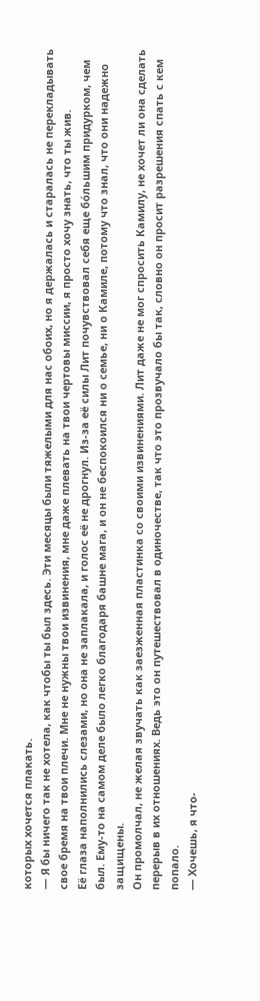которых хочется плакать.
— Я бы ничего так не хотела, как чтобы ты был здесь. Эти месяцы были тяжелыми для нас обоих, но я держалась и старалась не перекладывать свое бремя на твои плечи. Мне не нужны твои извинения, мне даже плевать на твои чертовы миссии, я просто хочу знать, что ты жив.
Её глаза наполнились слезами, но она не заплакала, и голос её не дрогнул. Из-за её силы Лит почувствовал себя еще бóльшим придурком, чем был. Ему-то на самом деле было легко благодаря башне мага, и он не беспокоился ни о семье, ни о Камиле, потому что знал, что они надежно защищены.
Он промолчал, не желая звучать как заезженная пластинка со своими извинениями. Лит даже не мог спросить Камилу, не хочет ли она сделать перерыв в их отношениях. Ведь это он путешествовал в одиночестве, так что это прозвучало бы так, словно он просит разрешения спать с кем попало.
— Хочешь, я что-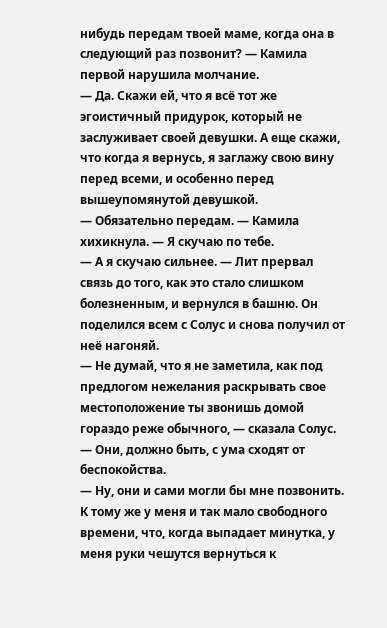нибудь передам твоей маме, когда она в следующий раз позвонит? — Камила первой нарушила молчание.
— Да. Скажи ей, что я всё тот же эгоистичный придурок, который не заслуживает своей девушки. А еще скажи, что когда я вернусь, я заглажу свою вину перед всеми, и особенно перед вышеупомянутой девушкой.
— Обязательно передам. — Камила хихикнула. — Я скучаю по тебе.
— А я скучаю сильнее. — Лит прервал связь до того, как это стало слишком болезненным, и вернулся в башню. Он поделился всем с Солус и снова получил от неё нагоняй.
— Не думай, что я не заметила, как под предлогом нежелания раскрывать свое местоположение ты звонишь домой гораздо реже обычного, — сказала Солус. — Они, должно быть, с ума сходят от беспокойства.
— Ну, они и сами могли бы мне позвонить. К тому же у меня и так мало свободного времени, что, когда выпадает минутка, у меня руки чешутся вернуться к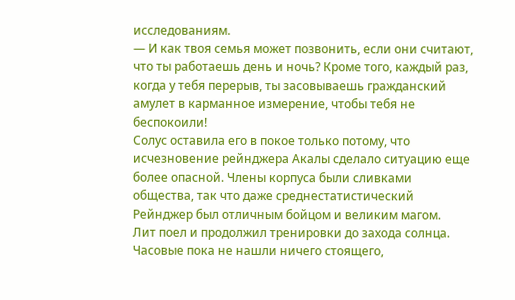исследованиям.
— И как твоя семья может позвонить, если они считают, что ты работаешь день и ночь? Кроме того, каждый раз, когда у тебя перерыв, ты засовываешь гражданский амулет в карманное измерение, чтобы тебя не беспокоили!
Солус оставила его в покое только потому, что исчезновение рейнджера Акалы сделало ситуацию еще более опасной. Члены корпуса были сливками общества, так что даже среднестатистический Рейнджер был отличным бойцом и великим магом.
Лит поел и продолжил тренировки до захода солнца. Часовые пока не нашли ничего стоящего,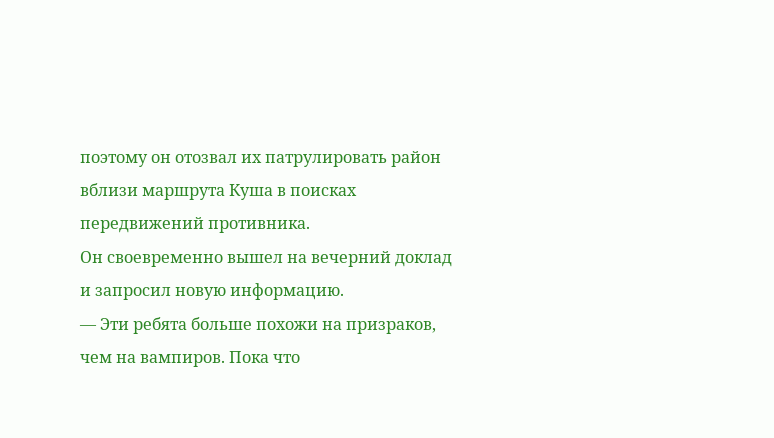поэтому он отозвал их патрулировать район вблизи маршрута Куша в поисках передвижений противника.
Он своевременно вышел на вечерний доклад и запросил новую информацию.
— Эти ребята больше похожи на призраков, чем на вампиров. Пока что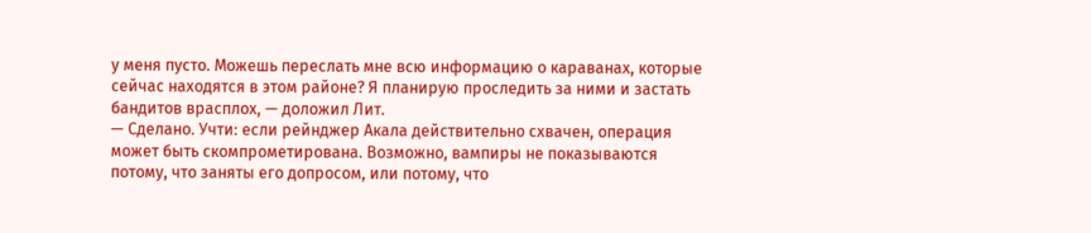у меня пусто. Можешь переслать мне всю информацию о караванах, которые сейчас находятся в этом районе? Я планирую проследить за ними и застать бандитов врасплох, — доложил Лит.
— Сделано. Учти: если рейнджер Акала действительно схвачен, операция может быть скомпрометирована. Возможно, вампиры не показываются потому, что заняты его допросом, или потому, что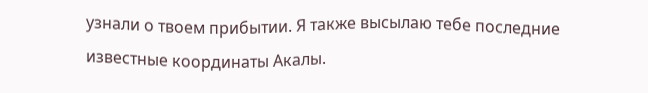узнали о твоем прибытии. Я также высылаю тебе последние известные координаты Акалы.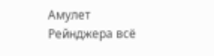Амулет Рейнджера всё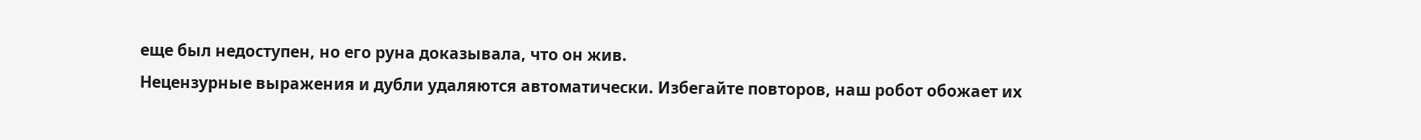еще был недоступен, но его руна доказывала, что он жив.
Нецензурные выражения и дубли удаляются автоматически. Избегайте повторов, наш робот обожает их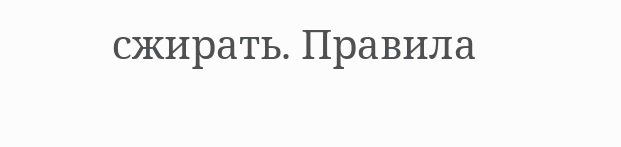сжирать. Правила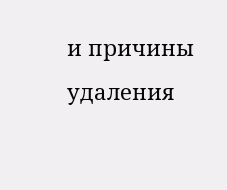и причины удаления